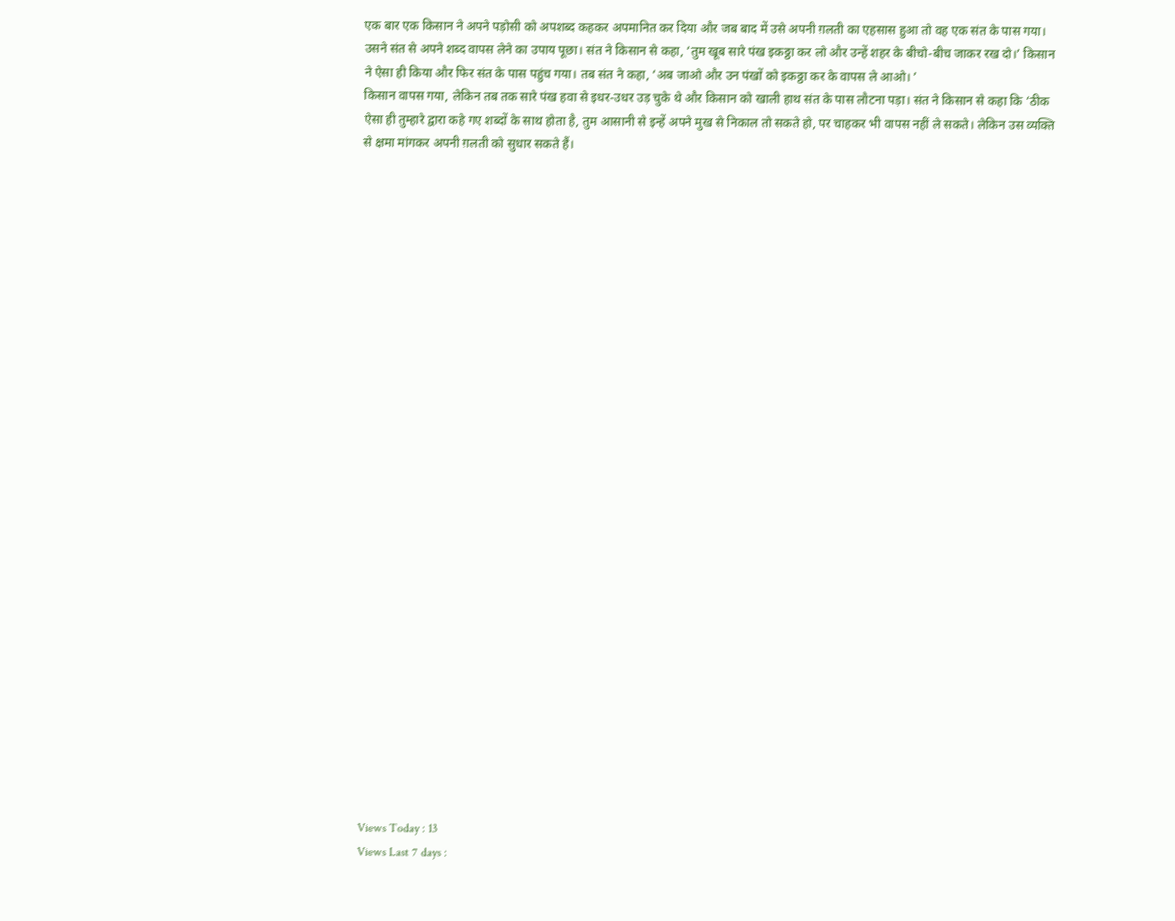एक बार एक किसान ने अपने पड़ोसी को अपशब्द कहकर अपमानित कर दिया और जब बाद में उसे अपनी ग़लती का एहसास हुआ तो वह एक संत के पास गया। उसने संत से अपने शब्द वापस लेने का उपाय पूछा। संत ने किसान से कहा, ‘तुम खूब सारे पंख इकठ्ठा कर लो और उन्हें शहर के बीचो-बीच जाकर रख दो।’ किसान ने ऐसा ही किया और फिर संत के पास पहुंच गया। तब संत ने कहा, ‘अब जाओ और उन पंखों को इकठ्ठा कर के वापस ले आओ। ’
किसान वापस गया, लेकिन तब तक सारे पंख हवा से इधर-उधर उड़ चुके थे और किसान को खाली हाथ संत के पास लौटना पड़ा। संत ने किसान से कहा कि ‘ठीक ऐसा ही तुम्हारे द्वारा कहे गए शब्दों के साथ होता है, तुम आसानी से इन्हें अपने मुख से निकाल तो सकते हो, पर चाहकर भी वापस नहीं ले सकते। लेकिन उस व्यक्ति से क्षमा मांगकर अपनी ग़लती को सुधार सकते हैं।




























Views Today : 13
Views Last 7 days :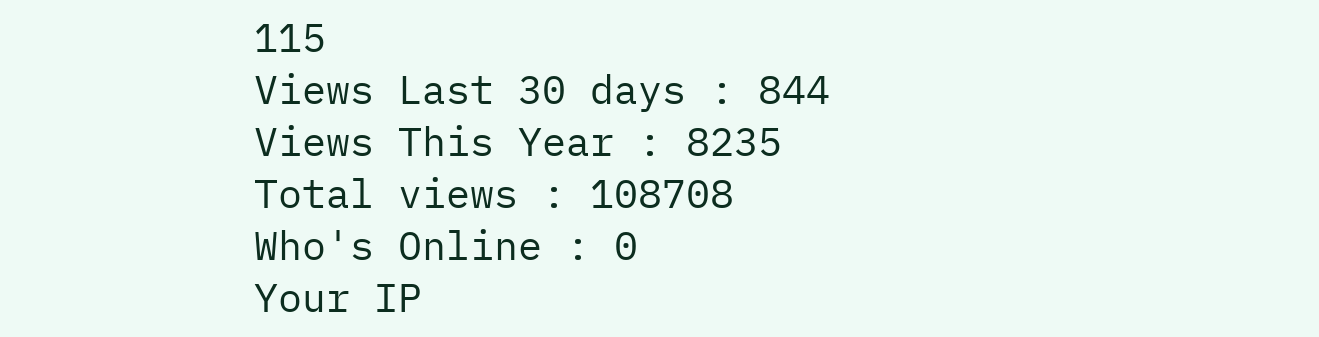115
Views Last 30 days : 844
Views This Year : 8235
Total views : 108708
Who's Online : 0
Your IP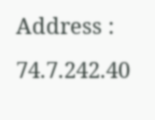Address : 74.7.242.40